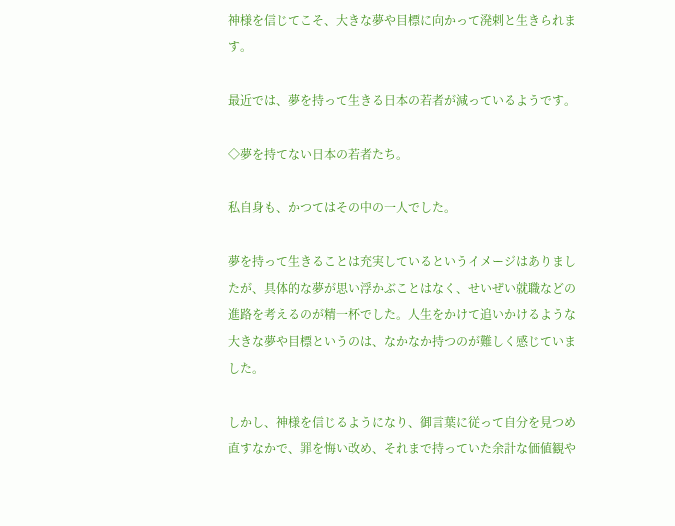神様を信じてこそ、大きな夢や目標に向かって溌剌と生きられます。

最近では、夢を持って生きる日本の若者が減っているようです。

◇夢を持てない日本の若者たち。

私自身も、かつてはその中の一人でした。

夢を持って生きることは充実しているというイメージはありましたが、具体的な夢が思い浮かぶことはなく、せいぜい就職などの進路を考えるのが精一杯でした。人生をかけて追いかけるような大きな夢や目標というのは、なかなか持つのが難しく感じていました。

しかし、神様を信じるようになり、御言葉に従って自分を見つめ直すなかで、罪を悔い改め、それまで持っていた余計な価値観や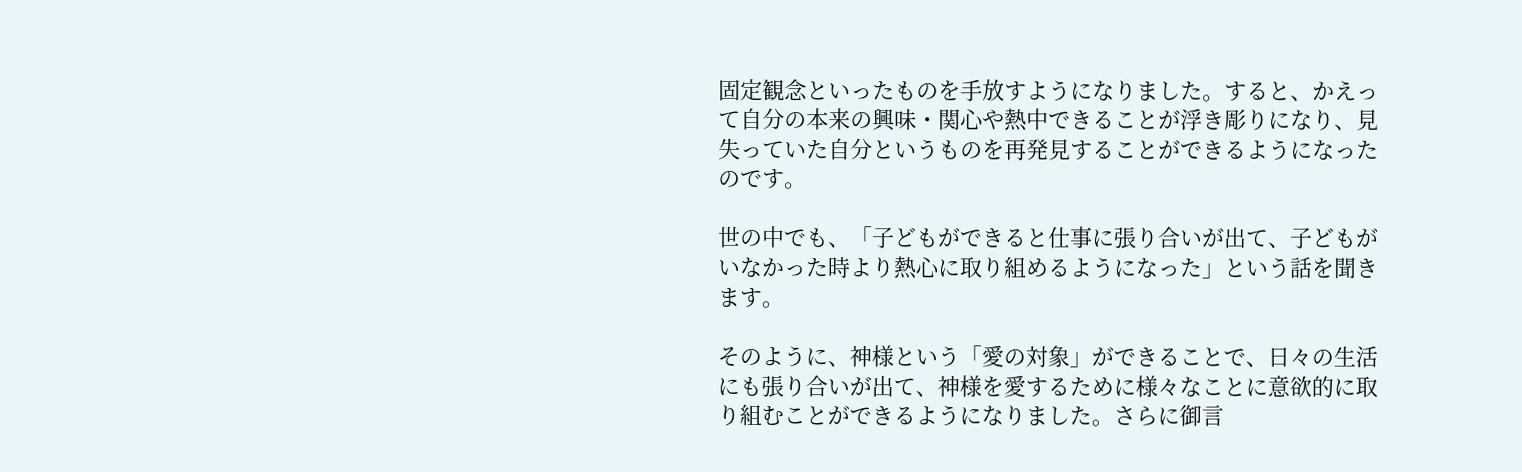固定観念といったものを手放すようになりました。すると、かえって自分の本来の興味・関心や熱中できることが浮き彫りになり、見失っていた自分というものを再発見することができるようになったのです。

世の中でも、「子どもができると仕事に張り合いが出て、子どもがいなかった時より熱心に取り組めるようになった」という話を聞きます。

そのように、神様という「愛の対象」ができることで、日々の生活にも張り合いが出て、神様を愛するために様々なことに意欲的に取り組むことができるようになりました。さらに御言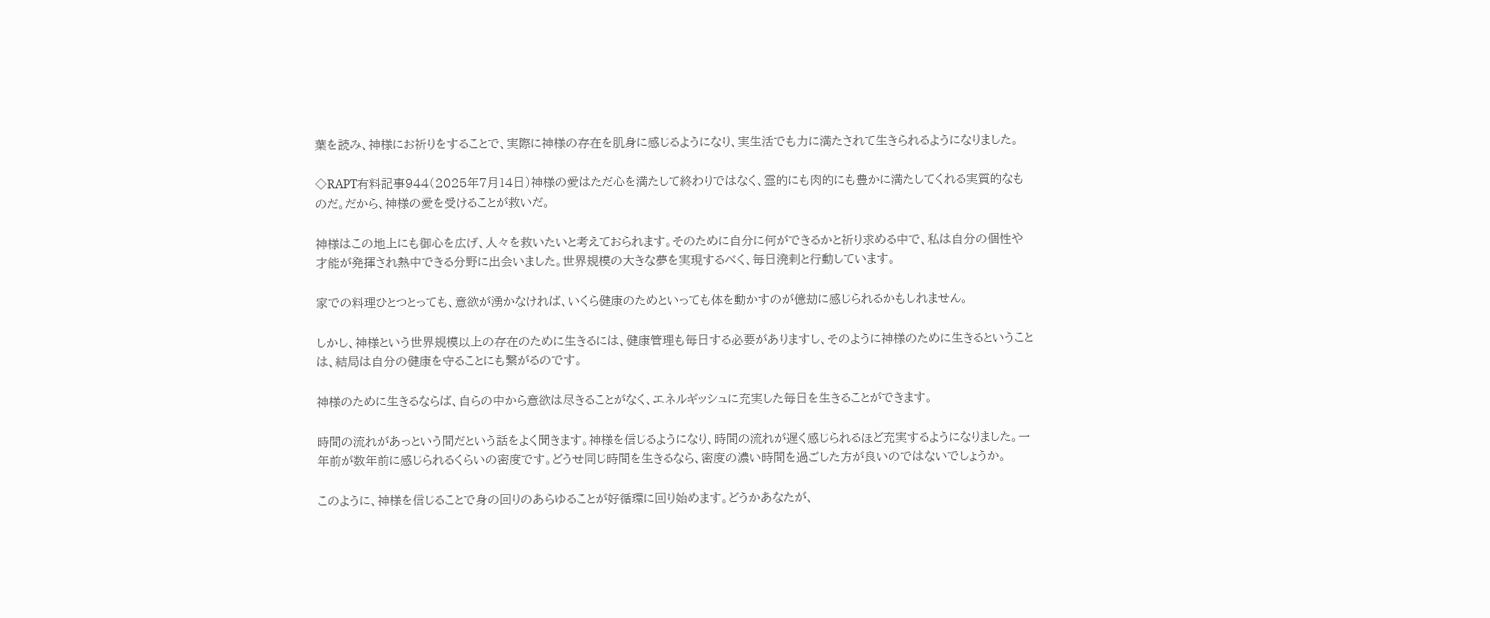葉を読み、神様にお祈りをすることで、実際に神様の存在を肌身に感じるようになり、実生活でも力に満たされて生きられるようになりました。

◇RAPT有料記事944(2025年7月14日)神様の愛はただ心を満たして終わりではなく、霊的にも肉的にも豊かに満たしてくれる実質的なものだ。だから、神様の愛を受けることが救いだ。

神様はこの地上にも御心を広げ、人々を救いたいと考えておられます。そのために自分に何ができるかと祈り求める中で、私は自分の個性や才能が発揮され熱中できる分野に出会いました。世界規模の大きな夢を実現するべく、毎日溌剌と行動しています。

家での料理ひとつとっても、意欲が湧かなければ、いくら健康のためといっても体を動かすのが億劫に感じられるかもしれません。

しかし、神様という世界規模以上の存在のために生きるには、健康管理も毎日する必要がありますし、そのように神様のために生きるということは、結局は自分の健康を守ることにも繋がるのです。

神様のために生きるならば、自らの中から意欲は尽きることがなく、エネルギッシュに充実した毎日を生きることができます。

時間の流れがあっという間だという話をよく聞きます。神様を信じるようになり、時間の流れが遅く感じられるほど充実するようになりました。一年前が数年前に感じられるくらいの密度です。どうせ同じ時間を生きるなら、密度の濃い時間を過ごした方が良いのではないでしょうか。

このように、神様を信じることで身の回りのあらゆることが好循環に回り始めます。どうかあなたが、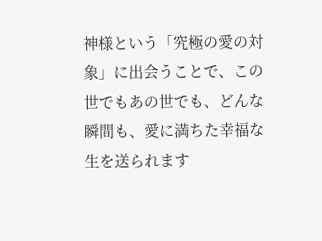神様という「究極の愛の対象」に出会うことで、この世でもあの世でも、どんな瞬間も、愛に満ちた幸福な生を送られます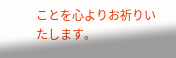ことを心よりお祈りいたします。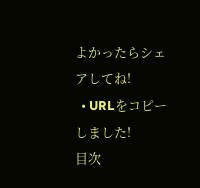よかったらシェアしてね!
  • URLをコピーしました!
目次